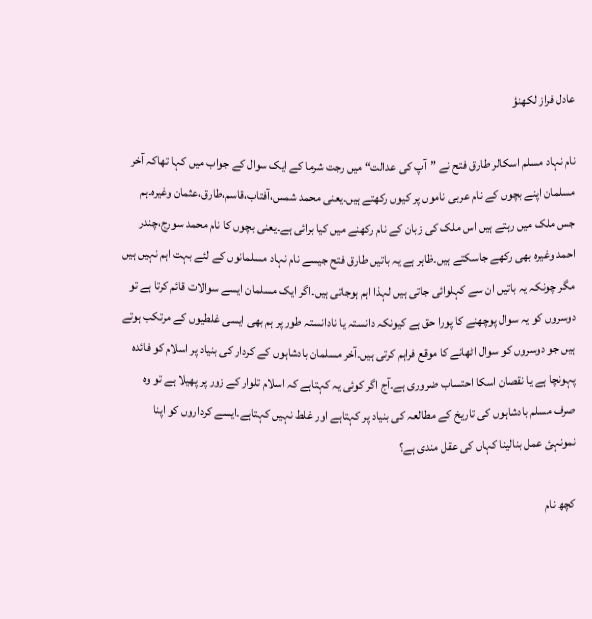عادل فراز لکھنؤ

نام نہاد مسلم اسکالر طارق فتح نے ”آپ کی عدالت“ میں رجت شرما کے ایک سوال کے جواب میں کہا تھاکہ آخر مسلمان اپنے بچوں کے نام عربی ناموں پر کیوں رکھتے ہیں۔یعنی محمد شمس،آفتاب،قاسم،طارق،عثمان وغیرہ۔ہم جس ملک میں رہتے ہیں اس ملک کی زبان کے نام رکھنے میں کیا برائی ہے۔یعنی بچوں کا نام محمد سورج،چندر احمد وغیرہ بھی رکھے جاسکتے ہیں۔ظاہر ہے یہ باتیں طارق فتح جیسے نام نہاد مسلمانوں کے لئے بہت اہم نہیں ہیں مگر چونکہ یہ باتیں ان سے کہلوائی جاتی ہیں لہذا اہم ہوجاتی ہیں۔اگر ایک مسلمان ایسے سوالات قائم کرتا ہے تو دوسروں کو یہ سوال پوچھنے کا پورا حق ہے کیونکہ دانستہ یا نادانستہ طور پر ہم بھی ایسی غلطیوں کے مرتکب ہوتے ہیں جو دوسروں کو سوال اٹھانے کا موقع فراہم کرتی ہیں۔آخر مسلمان بادشاہوں کے کردار کی بنیاد پر اسلام کو فائدہ پہونچا ہے یا نقصان اسکا احتساب ضروری ہے۔آج اگر کوئی یہ کہتاہے کہ اسلام تلوار کے زور پر پھیلا ہے تو وہ صرف مسلم بادشاہوں کی تاریخ کے مطالعہ کی بنیاد پر کہتاہے اور غلط نہیں کہتاہے۔ایسے کرداروں کو اپنا نمونہئ عمل بنالینا کہاں کی عقل مندی ہے؟

کچھ نام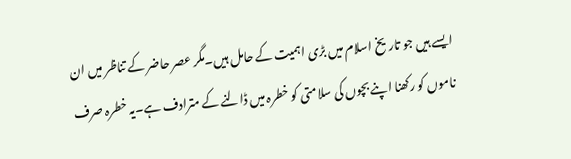ایسے ہیں جو تاریخ اسلام میں بڑی اہمیت کے حامل ہیں۔مگر عصر حاضر کے تناظر میں ان ناموں کو رکھنا اپنے بچوں کی سلامتی کو خطرہ میں ڈالنے کے مترادف ہے۔یہ خطرہ صرف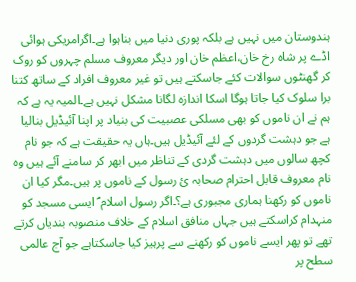ہندوستان میں نہیں ہے بلکہ پوری دنیا میں بناہوا ہے۔اگرامریکی ہوائی اڈے پر شاہ رخ خان،اعظم خان اور دیگر معروف مسلم چہروں کو روک کر گھنٹوں سوالات کئے جاسکتے ہیں تو غیر معروف افراد کے ساتھ کتنا برا سلوک کیا جاتا ہوگا اسکا اندازہ لگانا مشکل نہیں ہے۔المیہ یہ ہے کہ ہم نے ان ناموں کو بھی مسلکی عصبیت کی بنیاد پر اپنا آئیڈیل بنالیا ہے جو دہشت گردوں کے لئے آئیڈیل ہیں۔ہاں یہ حقیقت ہے کہ جو نام کچھ سالوں میں دہشت گردی کے تناظر میں ابھر کر سامنے آئے ہیں وہ نام معروف قابل احترام صحابہ ئ رسول کے ناموں پر ہیں۔مگر کیا ان ناموں کو رکھنا ہماری مجبوری ہے؟۔اگر رسول اسلام ؐ ایسی مسجد کو منہدام کراسکتے ہیں جہاں منافق اسلام کے خلاف منصوبہ بندیاں کرتے تھے تو پھر ایسے ناموں کو رکھنے سے پرہیز کیا جاسکتاہے جو آج عالمی سطح پر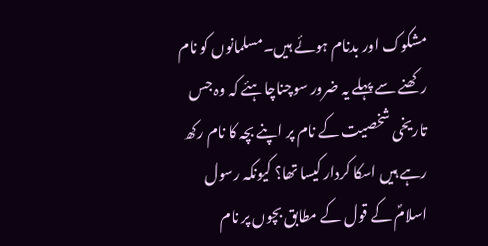مشکوک اور بدنام ہوئے ہیں۔مسلمانوں کو نام رکھنے سے پہلے یہ ضرور سوچناچاہئے کہ وہ جس تاریخی شخصیت کے نام پر اپنے بچہ کا نام رکھ رہے ہیں اسکا کردار کیسا تھا؟ کیونکہ رسول اسلامؐ کے قول کے مطابق بچوں پر نام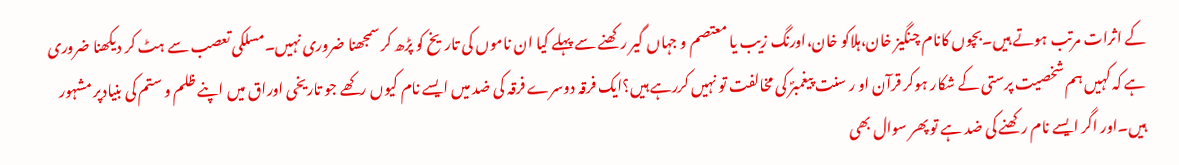کے اثرات مرتب ہوتے ہیں۔بچوں کانام چنگیز خان،ہلاکو خان،اورنگ زیب یا معتصم و جہاں گیر رکھنے سے پہلے کیا ان ناموں کی تاریخ کو پڑھ کر سمجھنا ضروری نہیں۔مسلکی تعصب سے ہٹ کر دیکھنا ضروری ہے کہ کہیں ہم شخصیت پرستی کے شکار ہوکر قرآن او ر سنت پیغمبرؐ کی مخالفت تو نہیں کررہے ہیں؟ایک فرقہ دوسرے فرقہ کی ضد میں ایسے نام کیوں رکھے جو تاریخی اوراق میں اپنے ظلم و ستم کی بنیادپر مشہور ہیں۔اور اگر ایسے نام رکھنے کی ضد ہے تو پھر سوال بھی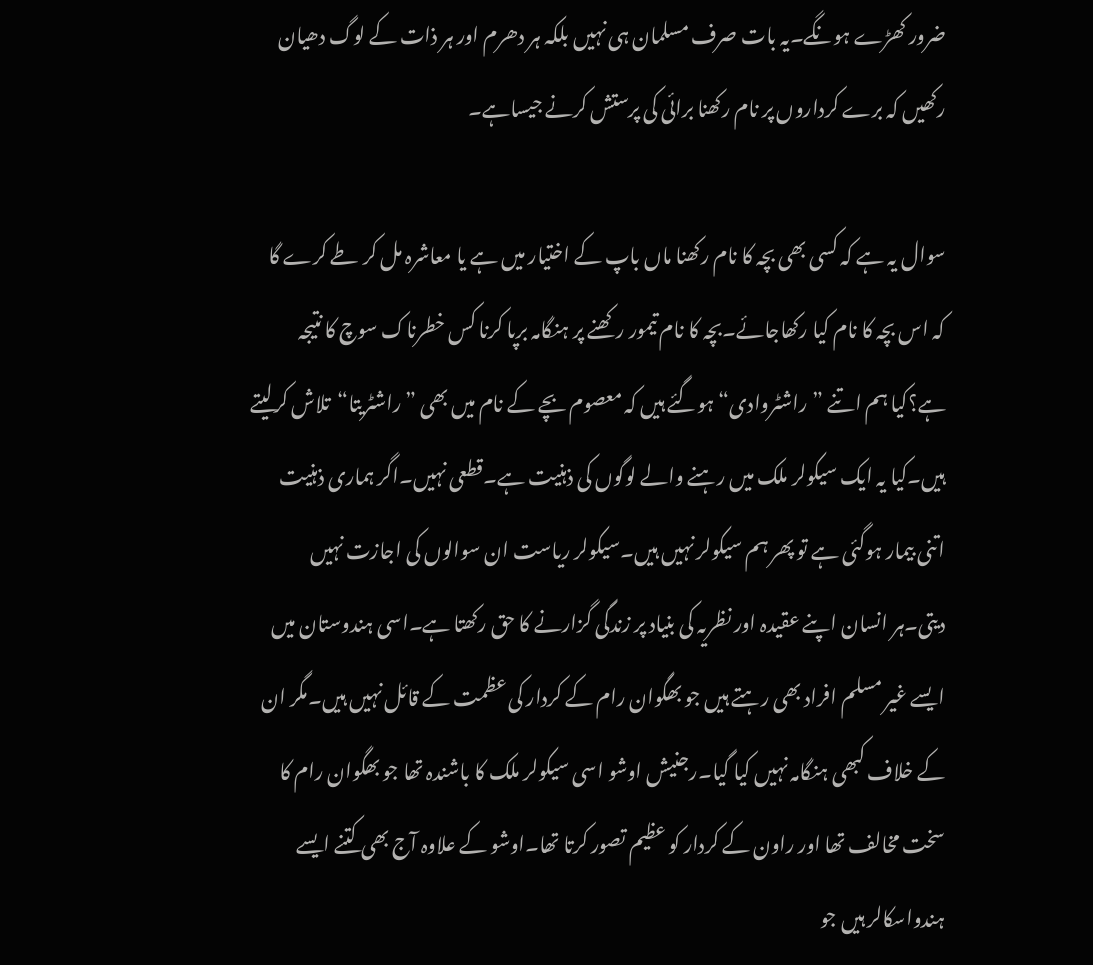ضرور کھڑے ہونگے۔یہ بات صرف مسلمان ہی نہیں بلکہ ہر دھرم اور ہر ذات کے لوگ دھیان رکھیں کہ برے کرداروں پر نام رکھنا برائی کی پرستش کرنے جیساہے۔

سوال یہ ہے کہ کسی بھی بچہ کا نام رکھنا ماں باپ کے اختیار میں ہے یا معاشرہ مل کر طے کرے گا کہ اس بچہ کا نام کیا رکھاجائے۔بچہ کا نام تیمور رکھنے پر ہنگامہ برپا کرنا کس خطرناک سوچ کا نتیجہ ہے؟کیا ہم اتنے ”راشٹروادی“ ہوگئے ہیں کہ معصوم بچے کے نام میں بھی ”راشٹریتا“تلاش کرلیتے ہیں۔کیا یہ ایک سیکولر ملک میں رہنے والے لوگوں کی ذہنیت ہے۔قطعی نہیں۔اگر ہماری ذہنیت اتنی بیمار ہوگئی ہے تو پھر ہم سیکولر نہیں ہیں۔سیکولر ریاست ان سوالوں کی اجازت نہیں دیتی۔ہر انسان اپنے عقیدہ اور نظریہ کی بنیاد پر زندگی گزارنے کا حق رکھتا ہے۔اسی ہندوستان میں ایسے غیر مسلم افراد بھی رہتے ہیں جو بھگوان رام کے کردار کی عظمت کے قائل نہیں ہیں۔مگر ان کے خلاف کبھی ہنگامہ نہیں کیا گیا۔رجنیش اوشو اسی سیکولر ملک کا باشندہ تھا جو بھگوان رام کا سخت مخالف تھا اور راون کے کردار کو عظیم تصور کرتا تھا۔اوشو کے علاوہ آج بھی کتنے ایسے ہندواسکالر ہیں جو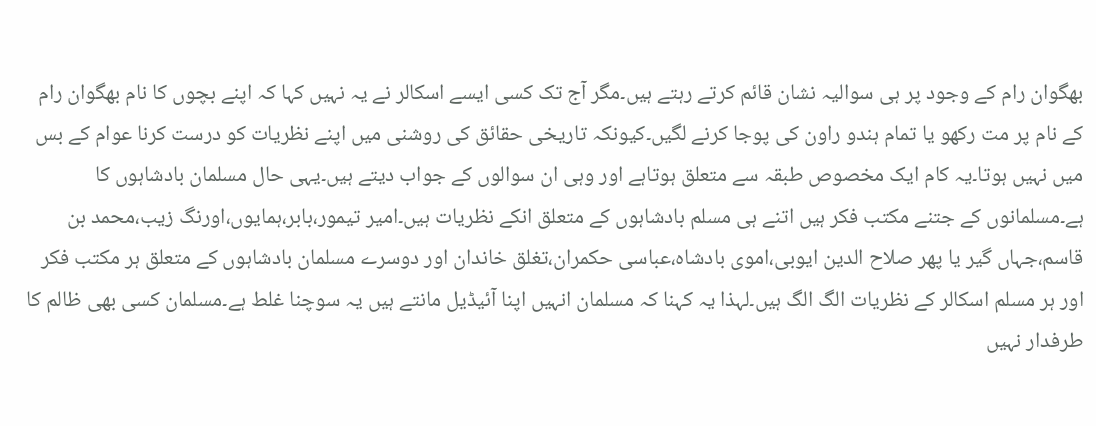بھگوان رام کے وجود پر ہی سوالیہ نشان قائم کرتے رہتے ہیں۔مگر آج تک کسی ایسے اسکالر نے یہ نہیں کہا کہ اپنے بچوں کا نام بھگوان رام کے نام پر مت رکھو یا تمام ہندو راون کی پوجا کرنے لگیں۔کیونکہ تاریخی حقائق کی روشنی میں اپنے نظریات کو درست کرنا عوام کے بس میں نہیں ہوتا۔یہ کام ایک مخصوص طبقہ سے متعلق ہوتاہے اور وہی ان سوالوں کے جواب دیتے ہیں۔یہی حال مسلمان بادشاہوں کا ہے۔مسلمانوں کے جتنے مکتب فکر ہیں اتنے ہی مسلم بادشاہوں کے متعلق انکے نظریات ہیں۔امیر تیمور،بابر،ہمایوں،اورنگ زیب،محمد بن قاسم،جہاں گیر یا پھر صلاح الدین ایوبی،اموی بادشاہ،عباسی حکمران،تغلق خاندان اور دوسرے مسلمان بادشاہوں کے متعلق ہر مکتب فکر اور ہر مسلم اسکالر کے نظریات الگ الگ ہیں۔لہذا یہ کہنا کہ مسلمان انہیں اپنا آئیڈیل مانتے ہیں یہ سوچنا غلط ہے۔مسلمان کسی بھی ظالم کا طرفدار نہیں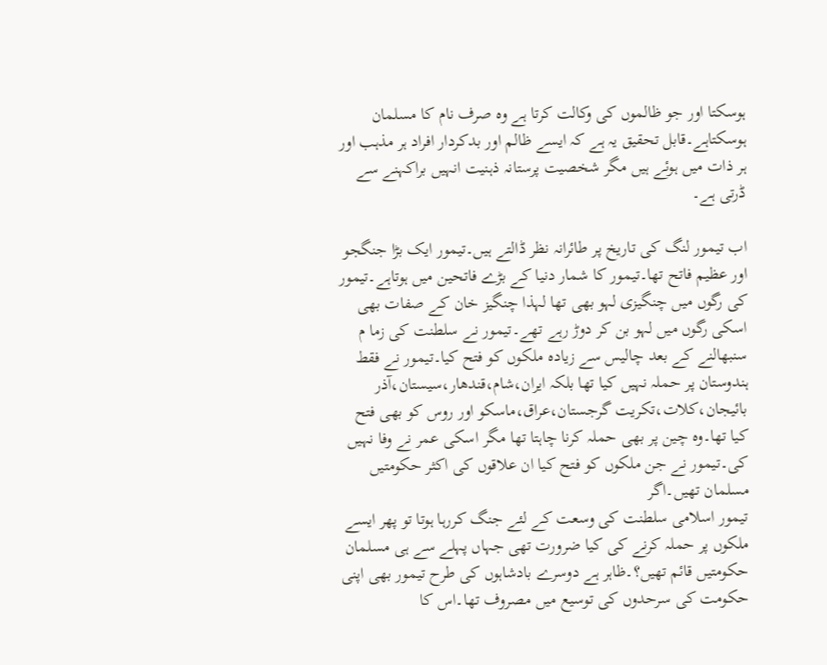ہوسکتا اور جو ظالموں کی وکالت کرتا ہے وہ صرف نام کا مسلمان ہوسکتاہے۔قابل تحقیق یہ ہے کہ ایسے ظالم اور بدکردار افراد ہر مذہب اور ہر ذات میں ہوئے ہیں مگر شخصیت پرستانہ ذہنیت انہیں براکہنے سے ڈرتی ہے۔

اب تیمور لنگ کی تاریخ پر طائرانہ نظر ڈالتے ہیں۔تیمور ایک بڑا جنگجو اور عظیم فاتح تھا۔تیمور کا شمار دنیا کے بڑے فاتحین میں ہوتاہے۔تیمور کی رگوں میں چنگیزی لہو بھی تھا لہذا چنگیز خان کے صفات بھی اسکی رگوں میں لہو بن کر دوڑ رہے تھے۔تیمور نے سلطنت کی زما م سنبھالنے کے بعد چالیس سے زیادہ ملکوں کو فتح کیا۔تیمور نے فقط ہندوستان پر حملہ نہیں کیا تھا بلکہ ایران،شام،قندھار،سیستان،آذر بائیجان،کلات،تکریت گرجستان،عراق،ماسکو اور روس کو بھی فتح کیا تھا۔وہ چین پر بھی حملہ کرنا چاہتا تھا مگر اسکی عمر نے وفا نہیں کی۔تیمور نے جن ملکوں کو فتح کیا ان علاقوں کی اکثر حکومتیں مسلمان تھیں۔اگر
تیمور اسلامی سلطنت کی وسعت کے لئے جنگ کررہا ہوتا تو پھر ایسے ملکوں پر حملہ کرنے کی کیا ضرورت تھی جہاں پہلے سے ہی مسلمان حکومتیں قائم تھیں؟۔ظاہر ہے دوسرے بادشاہوں کی طرح تیمور بھی اپنی حکومت کی سرحدوں کی توسیع میں مصروف تھا۔اس کا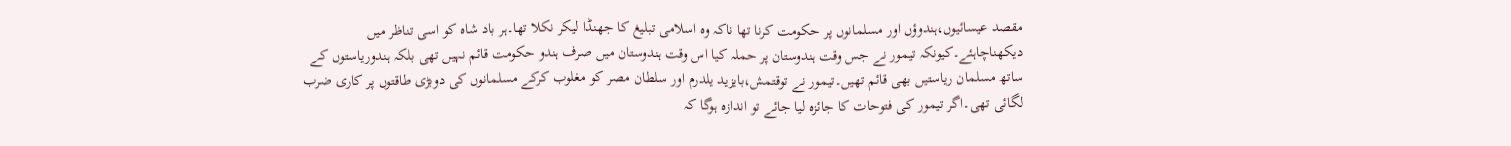مقصد عیسائیوں،ہندوؤں اور مسلمانوں پر حکومت کرنا تھا ناکہ وہ اسلامی تبلیغ کا جھنڈا لیکر نکلا تھا۔ہر باد شاہ کو اسی تناظر میں دیکھناچاہئے۔کیونکہ تیمور نے جس وقت ہندوستان پر حملہ کیا اس وقت ہندوستان میں صرف ہندو حکومت قائم نہیں تھی بلکہ ہندوریاستوں کے ساتھ مسلمان ریاستیں بھی قائم تھیں۔تیمور نے توقتمش،بایزید یلدرم اور سلطان مصر کو مغلوب کرکے مسلمانوں کی دوبڑی طاقتوں پر کاری ضرب لگائی تھی۔اگر تیمور کی فتوحات کا جائزہ لیا جائے تو اندازہ ہوگا کہ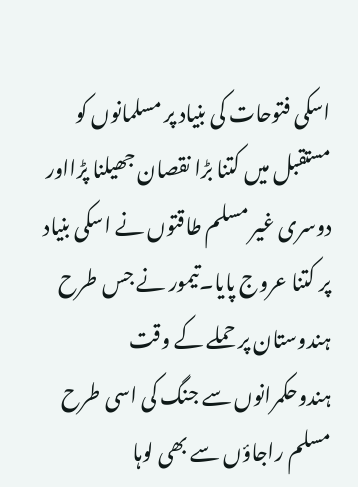اسکی فتوحات کی بنیاد پر مسلمانوں کو مستقبل میں کتنا بڑا نقصان جھیلنا پڑااور دوسری غیر مسلم طاقتوں نے اسکی بنیاد پر کتنا عروج پایا۔تیمور نے جس طرح ہندوستان پر حملے کے وقت ہندوحکمرانوں سے جنگ کی اسی طرح مسلم راجاؤں سے بھی لوہا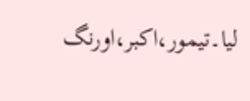لیا۔تیمور،اکبر،اورنگ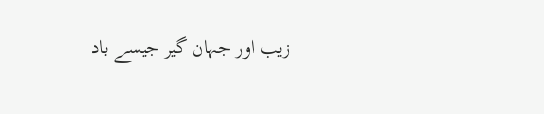زیب اور جہان گیر جیسے باد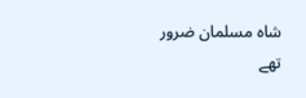شاہ مسلمان ضرور تھے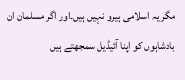مگر یہ اسلامی ہیرو نہیں ہیں۔اور اگر مسلمان ان بادشاہوں کو اپنا آئیڈیل سمجھتے ہیں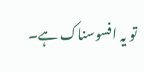تو یہ افسوسناک ہے۔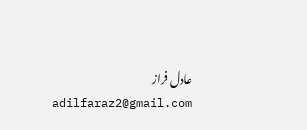عادل فراز
adilfaraz2@gmail.com